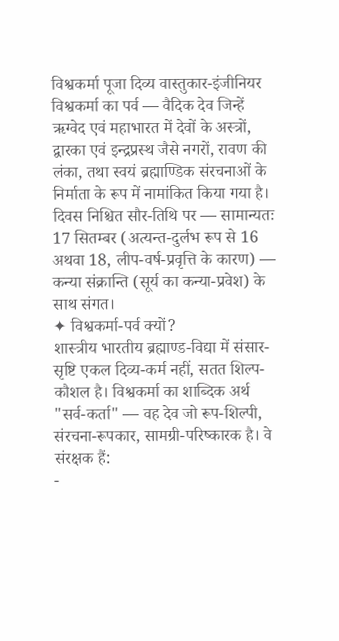विश्वकर्मा पूजा दिव्य वास्तुकार-इंजीनियर विश्वकर्मा का पर्व — वैदिक देव जिन्हें ऋग्वेद एवं महाभारत में देवों के अस्त्रों, द्वारका एवं इन्द्रप्रस्थ जैसे नगरों, रावण की लंका, तथा स्वयं ब्रह्माण्डिक संरचनाओं के निर्माता के रूप में नामांकित किया गया है। दिवस निश्चित सौर-तिथि पर — सामान्यतः 17 सितम्बर (अत्यन्त-दुर्लभ रूप से 16 अथवा 18, लीप-वर्ष-प्रवृत्ति के कारण) — कन्या संक्रान्ति (सूर्य का कन्या-प्रवेश) के साथ संगत।
✦ विश्वकर्मा-पर्व क्यों?
शास्त्रीय भारतीय ब्रह्माण्ड-विद्या में संसार-सृष्टि एकल दिव्य-कर्म नहीं, सतत शिल्प-कौशल है। विश्वकर्मा का शाब्दिक अर्थ "सर्व-कर्ता" — वह देव जो रूप-शिल्पी, संरचना-रूपकार, सामग्री-परिष्कारक है। वे संरक्षक हैं:
-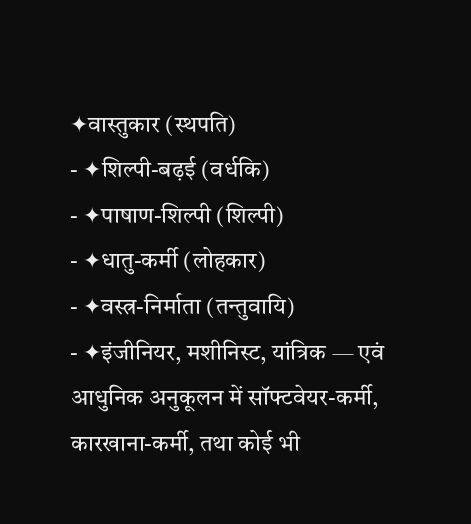✦वास्तुकार (स्थपति)
- ✦शिल्पी-बढ़ई (वर्धकि)
- ✦पाषाण-शिल्पी (शिल्पी)
- ✦धातु-कर्मी (लोहकार)
- ✦वस्त्र-निर्माता (तन्तुवायि)
- ✦इंजीनियर, मशीनिस्ट, यांत्रिक — एवं आधुनिक अनुकूलन में सॉफ्टवेयर-कर्मी, कारखाना-कर्मी, तथा कोई भी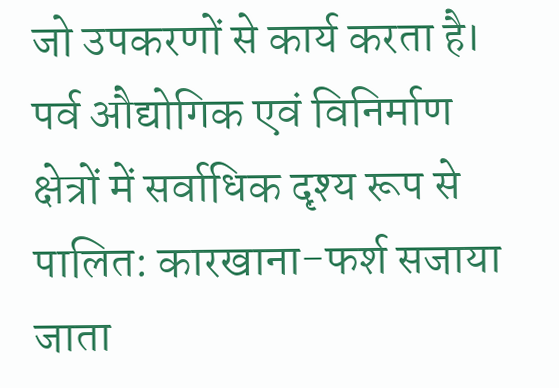जो उपकरणों से कार्य करता है।
पर्व औद्योगिक एवं विनिर्माण क्षेत्रों में सर्वाधिक दृश्य रूप से पालित: कारखाना-फर्श सजाया जाता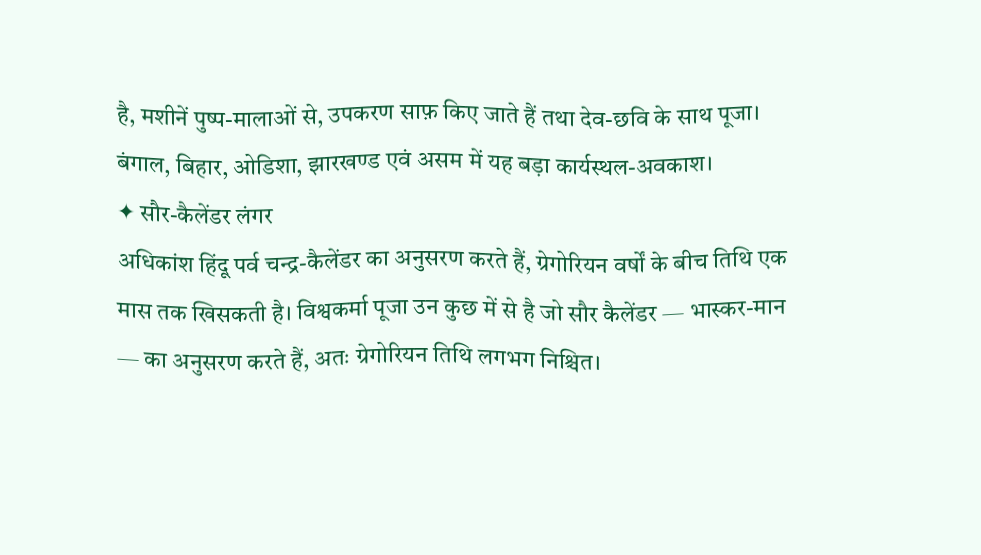है, मशीनें पुष्प-मालाओं से, उपकरण साफ़ किए जाते हैं तथा देव-छवि के साथ पूजा। बंगाल, बिहार, ओडिशा, झारखण्ड एवं असम में यह बड़ा कार्यस्थल-अवकाश।
✦ सौर-कैलेंडर लंगर
अधिकांश हिंदू पर्व चन्द्र-कैलेंडर का अनुसरण करते हैं, ग्रेगोरियन वर्षों के बीच तिथि एक मास तक खिसकती है। विश्वकर्मा पूजा उन कुछ में से है जो सौर कैलेंडर — भास्कर-मान — का अनुसरण करते हैं, अतः ग्रेगोरियन तिथि लगभग निश्चित।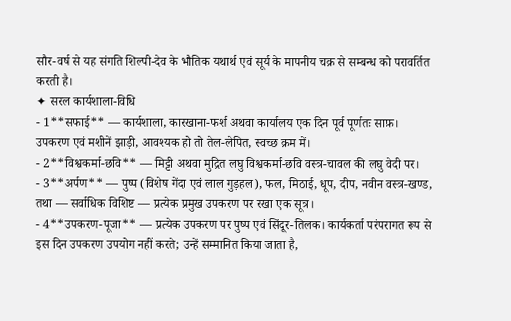सौर-वर्ष से यह संगति शिल्पी-देव के भौतिक यथार्थ एवं सूर्य के मापनीय चक्र से सम्बन्ध को परावर्तित करती है।
✦ सरल कार्यशाला-विधि
- 1**सफाई** — कार्यशाला, कारखाना-फर्श अथवा कार्यालय एक दिन पूर्व पूर्णतः साफ़। उपकरण एवं मशीनें झाड़ी, आवश्यक हो तो तेल-लेपित, स्वच्छ क्रम में।
- 2**विश्वकर्मा-छवि** — मिट्टी अथवा मुद्रित लघु विश्वकर्मा-छवि वस्त्र-चावल की लघु वेदी पर।
- 3**अर्पण** — पुष्प (विशेष गेंदा एवं लाल गुड़हल), फल, मिठाई, धूप, दीप, नवीन वस्त्र-खण्ड, तथा — सर्वाधिक विशिष्ट — प्रत्येक प्रमुख उपकरण पर रखा एक सूत्र।
- 4**उपकरण-पूजा** — प्रत्येक उपकरण पर पुष्प एवं सिंदूर-तिलक। कार्यकर्ता परंपरागत रूप से इस दिन उपकरण उपयोग नहीं करते; उन्हें सम्मानित किया जाता है,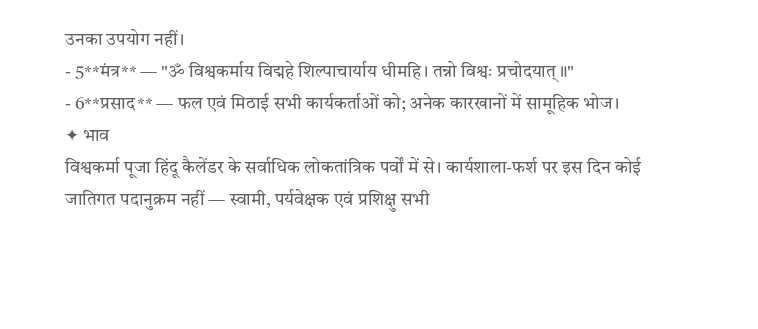उनका उपयोग नहीं।
- 5**मंत्र** — "ॐ विश्वकर्माय विद्महे शिल्पाचार्याय धीमहि। तन्नो विश्वः प्रचोदयात्॥"
- 6**प्रसाद** — फल एवं मिठाई सभी कार्यकर्ताओं को; अनेक कारखानों में सामूहिक भोज।
✦ भाव
विश्वकर्मा पूजा हिंदू कैलेंडर के सर्वाधिक लोकतांत्रिक पर्वों में से। कार्यशाला-फर्श पर इस दिन कोई जातिगत पदानुक्रम नहीं — स्वामी, पर्यवेक्षक एवं प्रशिक्षु सभी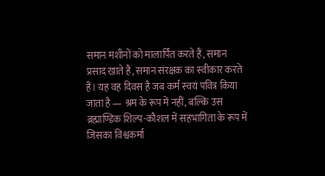समान मशीनों को मालार्पित करते हैं, समान प्रसाद खाते हैं, समान संरक्षक का स्वीकार करते हैं। यह वह दिवस है जब कर्म स्वयं पवित्र किया जाता है — श्रम के रूप में नहीं, बल्कि उस ब्रह्माण्डिक शिल्प-कौशल में सहभागिता के रूप में जिसका विश्वकर्मा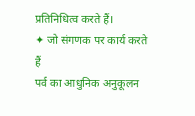प्रतिनिधित्व करते हैं।
✦ जो संगणक पर कार्य करते हैं
पर्व का आधुनिक अनुकूलन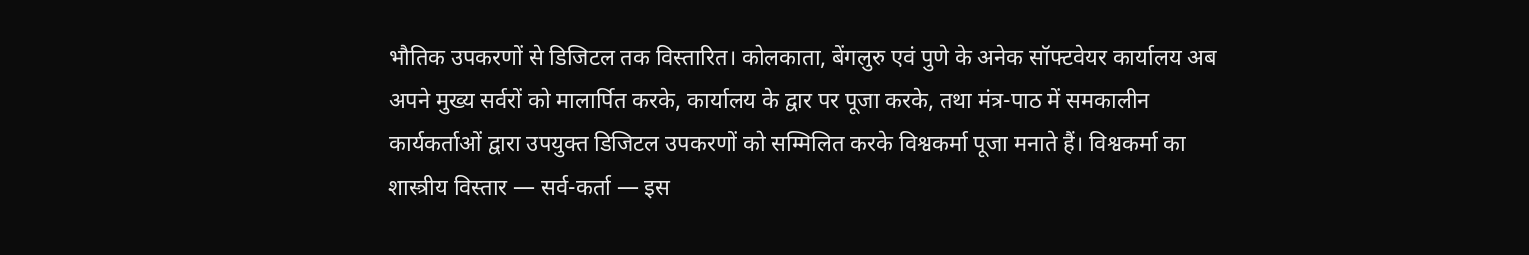भौतिक उपकरणों से डिजिटल तक विस्तारित। कोलकाता, बेंगलुरु एवं पुणे के अनेक सॉफ्टवेयर कार्यालय अब अपने मुख्य सर्वरों को मालार्पित करके, कार्यालय के द्वार पर पूजा करके, तथा मंत्र-पाठ में समकालीन कार्यकर्ताओं द्वारा उपयुक्त डिजिटल उपकरणों को सम्मिलित करके विश्वकर्मा पूजा मनाते हैं। विश्वकर्मा का शास्त्रीय विस्तार — सर्व-कर्ता — इस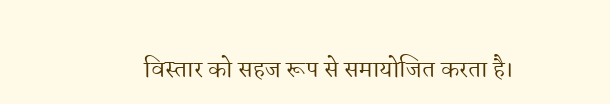विस्तार को सहज रूप से समायोजित करता है।